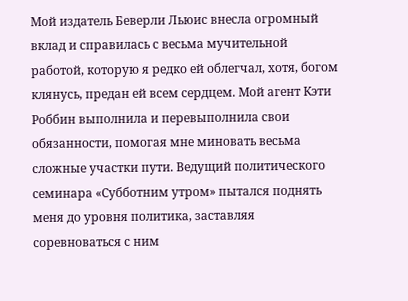Мой издатель Беверли Льюис внесла огромный вклад и справилась с весьма мучительной работой, которую я редко ей облегчал, хотя, богом клянусь, предан ей всем сердцем. Мой агент Кэти Роббин выполнила и перевыполнила свои обязанности, помогая мне миновать весьма сложные участки пути. Ведущий политического семинара «Субботним утром» пытался поднять меня до уровня политика, заставляя соревноваться с ним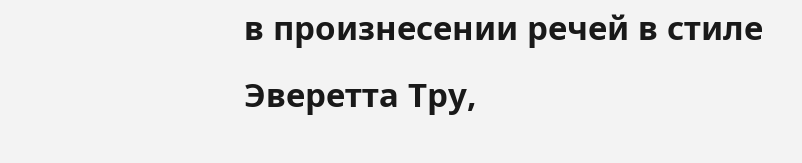в произнесении речей в стиле Эверетта Тру,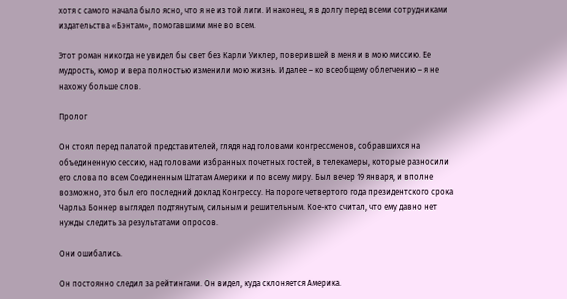хотя с самого начала было ясно, что я не из той лиги. И наконец, я в долгу перед всеми сотрудниками издательства «Бэнтам», помогавшими мне во всем.

Этот роман никогда не увидел бы свет без Карли Уиклер, поверившей в меня и в мою миссию. Ее мудрость, юмор и вера полностью изменили мою жизнь. И далее – ко всеобщему облегчению – я не нахожу больше слов.

Пролог

Он стоял перед палатой представителей, глядя над головами конгрессменов, собравшихся на объединенную сессию, над головами избранных почетных гостей, в телекамеры, которые разносили его слова по всем Соединенным Штатам Америки и по всему миру. Был вечер 19 января, и вполне возможно, это был его последний доклад Конгрессу. На пороге четвертого года президентского срока Чарльз Боннер выглядел подтянутым, сильным и решительным. Кое-кто считал, что ему давно нет нужды следить за результатами опросов.

Они ошибались.

Он постоянно следил за рейтингами. Он видел, куда склоняется Америка.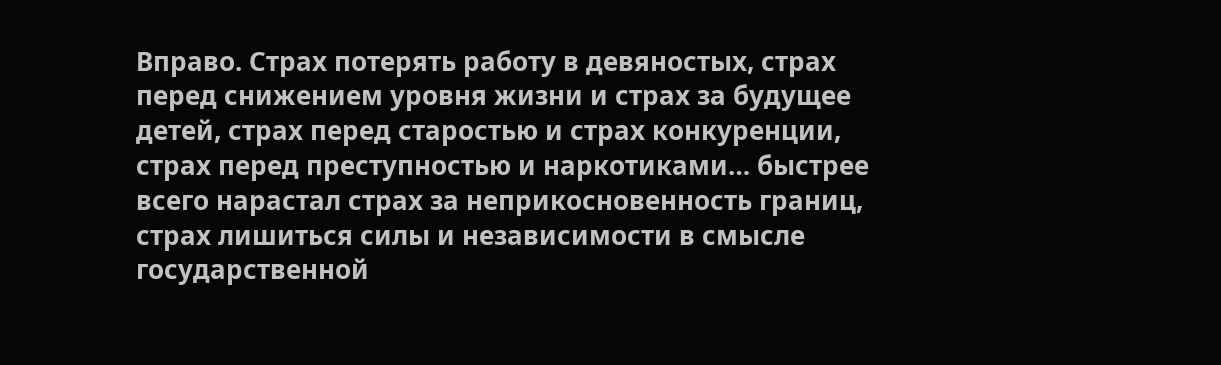Вправо. Страх потерять работу в девяностых, страх перед снижением уровня жизни и страх за будущее детей, страх перед старостью и страх конкуренции, страх перед преступностью и наркотиками… быстрее всего нарастал страх за неприкосновенность границ, страх лишиться силы и независимости в смысле государственной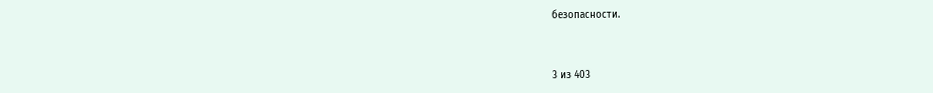безопасности.



3 из 403